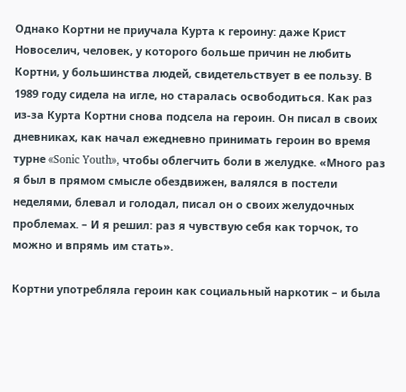Однако Кортни не приучала Курта к героину: даже Крист Новоселич, человек, у которого больше причин не любить Кортни, у большинства людей, свидетельствует в ее пользу. В 1989 году сидела на игле, но старалась освободиться. Как раз из-за Курта Кортни снова подсела на героин. Он писал в своих дневниках, как начал ежедневно принимать героин во время турне «Sonic Youth», чтобы облегчить боли в желудке. «Много раз я был в прямом смысле обездвижен, валялся в постели неделями, блевал и голодал, писал он о своих желудочных проблемах. – И я решил: раз я чувствую себя как торчок, то можно и впрямь им стать».

Кортни употребляла героин как социальный наркотик – и была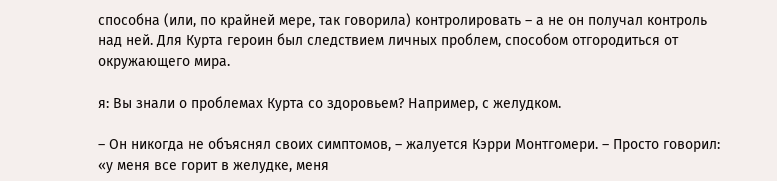способна (или, по крайней мере, так говорила) контролировать – а не он получал контроль над ней. Для Курта героин был следствием личных проблем, способом отгородиться от окружающего мира.

я: Вы знали о проблемах Курта со здоровьем? Например, с желудком.

– Он никогда не объяснял своих симптомов, – жалуется Кэрри Монтгомери. – Просто говорил: «у меня все горит в желудке, меня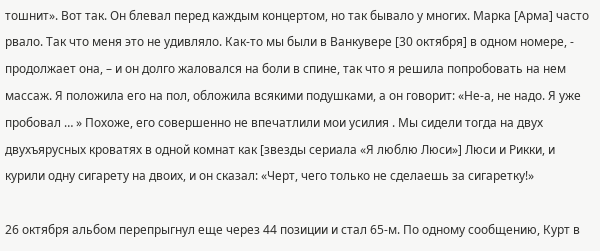тошнит». Вот так. Он блевал перед каждым концертом, но так бывало у многих. Марка [Арма] часто рвало. Так что меня это не удивляло. Как-то мы были в Ванкувере [30 октября] в одном номере, - продолжает она, – и он долго жаловался на боли в спине, так что я решила попробовать на нем массаж. Я положила его на пол, обложила всякими подушками, а он говорит: «Не-а, не надо. Я уже пробовал … » Похоже, его совершенно не впечатлили мои усилия . Мы сидели тогда на двух двухъярусных кроватях в одной комнат как [звезды сериала «Я люблю Люси»] Люси и Рикки, и курили одну сигарету на двоих, и он сказал: «Черт, чего только не сделаешь за сигаретку!»

26 октября альбом перепрыгнул еще через 44 позиции и стал 65-м. По одному сообщению, Курт в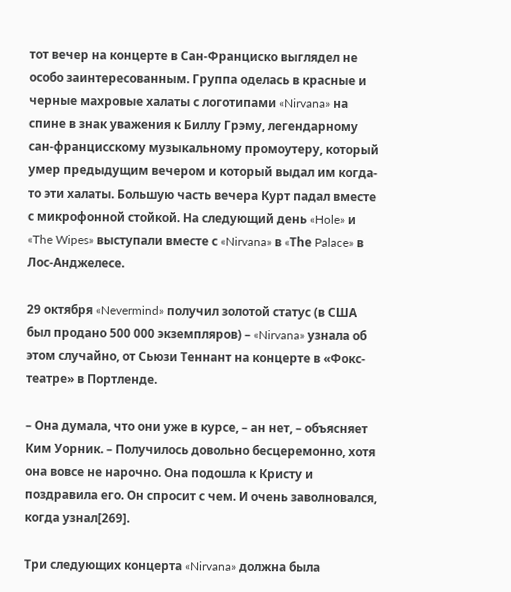тот вечер на концерте в Сан-Франциско выглядел не особо заинтересованным. Группа оделась в красные и черные махровые халаты с логотипами «Nirvana» на спине в знак уважения к Биллу Грэму, легендарному сан-францисскому музыкальному промоутеру, который умер предыдущим вечером и который выдал им когда-то эти халаты. Большую часть вечера Курт падал вместе с микрофонной стойкой. На следующий день «Hole» и «The Wipes» выступали вместе с «Nirvana» в «Thе Palace» в Лос-Анджелесе.

29 октября «Nevermind» получил золотой статус (в США был продано 500 000 экземпляров) – «Nirvana» узнала об этом случайно, от Сьюзи Теннант на концерте в «Фокс-театре» в Портленде.

– Она думала, что они уже в курсе, – ан нет, – объясняет Ким Уорник. – Получилось довольно бесцеремонно, хотя она вовсе не нарочно. Она подошла к Кристу и поздравила его. Он спросит с чем. И очень заволновался, когда узнал[269].

Три следующих концерта «Nirvana» должна была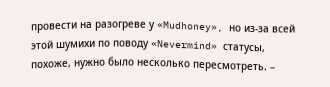провести на разогреве у «Mudhoney», но из-за всей этой шумихи по поводу «Nevermind» статусы, похоже, нужно было несколько пересмотреть. –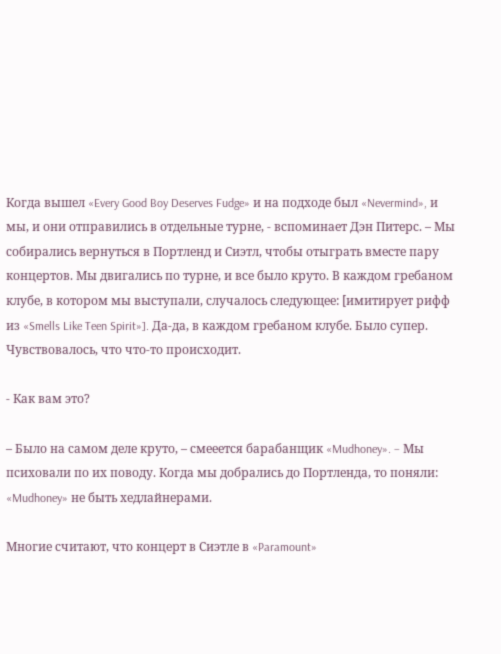Когда вышел «Every Good Boy Deserves Fudge» и на подходе был «Nevermind», и мы, и они отправились в отдельные турне, - вспоминает Дэн Питерс. – Мы собирались вернуться в Портленд и Сиэтл, чтобы отыграть вместе пару концертов. Мы двигались по турне, и все было круто. В каждом гребаном клубе, в котором мы выступали, случалось следующее: [имитирует рифф из «Smells Like Teen Spirit»]. Да-да, в каждом гребаном клубе. Было супер. Чувствовалось, что что-то происходит.

- Как вам это?

– Было на самом деле круто, – смееется барабанщик «Mudhoney». – Мы психовали по их поводу. Когда мы добрались до Портленда, то поняли: «Mudhoney» не быть хедлайнерами.

Многие считают, что концерт в Сиэтле в «Paramount»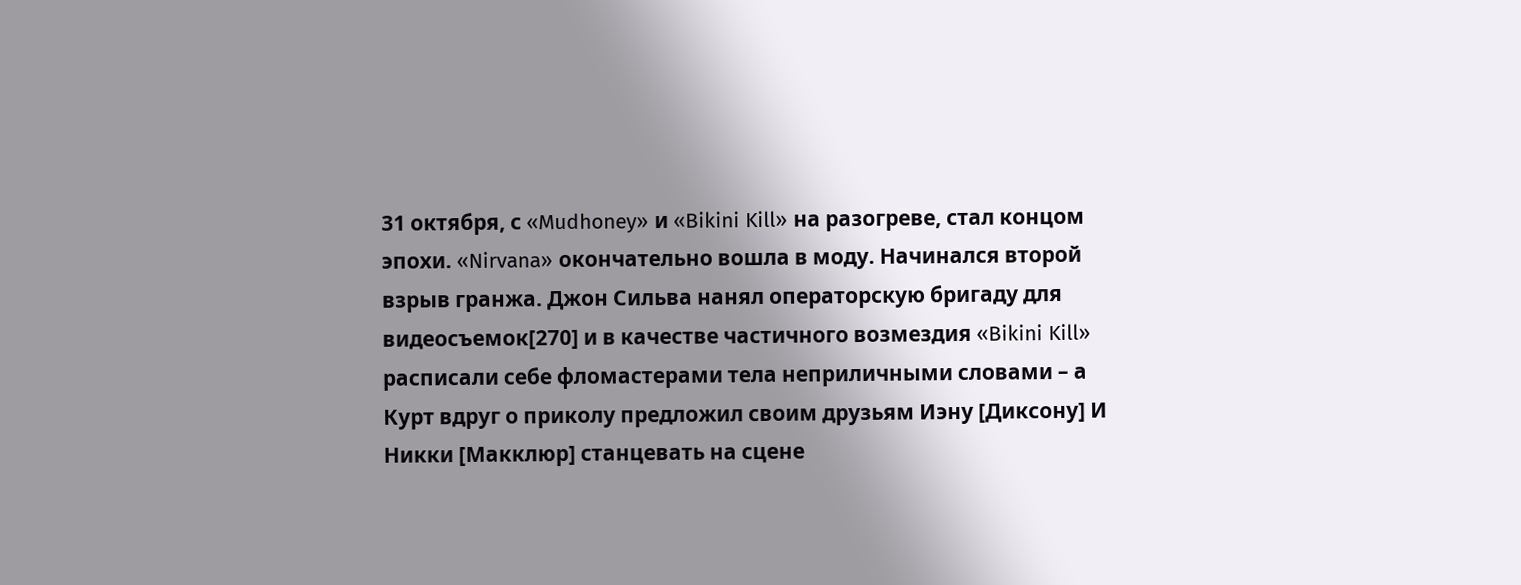31 октября, с «Mudhoney» и «Bikini Kill» на разогреве, стал концом эпохи. «Nirvana» окончательно вошла в моду. Начинался второй взрыв гранжа. Джон Сильва нанял операторскую бригаду для видеосъемок[270] и в качестве частичного возмездия «Bikini Kill» расписали себе фломастерами тела неприличными словами – а Курт вдруг о приколу предложил своим друзьям Иэну [Диксону] И Никки [Макклюр] станцевать на сцене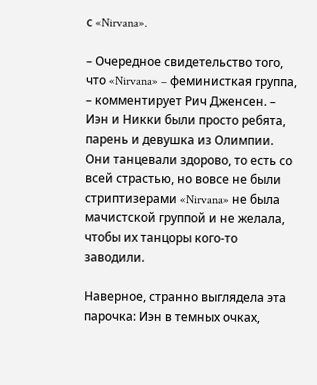с «Nirvana».

– Очередное свидетельство того, что «Nirvana» – феминисткая группа, – комментирует Рич Дженсен. – Иэн и Никки были просто ребята, парень и девушка из Олимпии. Они танцевали здорово, то есть со всей страстью, но вовсе не были стриптизерами «Nirvana» не была мачистской группой и не желала, чтобы их танцоры кого-то заводили.

Наверное, странно выглядела эта парочка: Иэн в темных очках,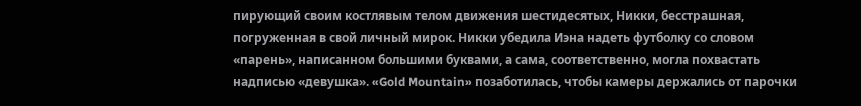пирующий своим костлявым телом движения шестидесятых, Никки, бесстрашная, погруженная в свой личный мирок. Никки убедила Иэна надеть футболку со словом «парень», написанном большими буквами, а сама, соответственно, могла похвастать надписью «девушка». «Gold Mountain» позаботилась, чтобы камеры держались от парочки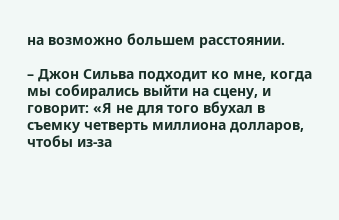на возможно большем расстоянии.

– Джон Сильва подходит ко мне, когда мы собирались выйти на сцену, и говорит: «Я не для того вбухал в съемку четверть миллиона долларов, чтобы из-за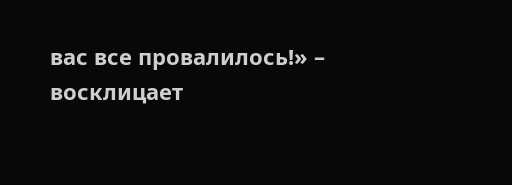вас все провалилось!» – восклицает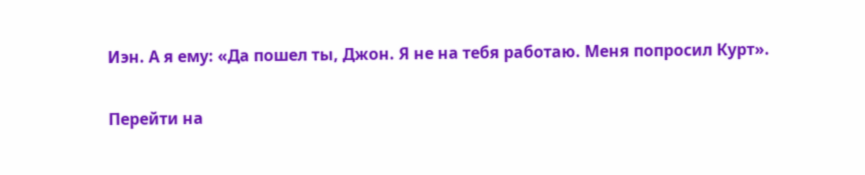Иэн. А я ему: «Да пошел ты, Джон. Я не на тебя работаю. Меня попросил Курт».

Перейти на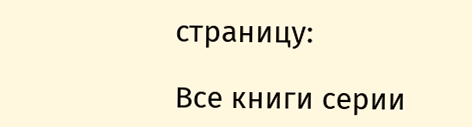страницу:

Все книги серии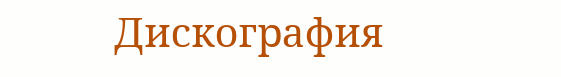Дискография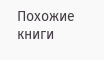Похожие книги